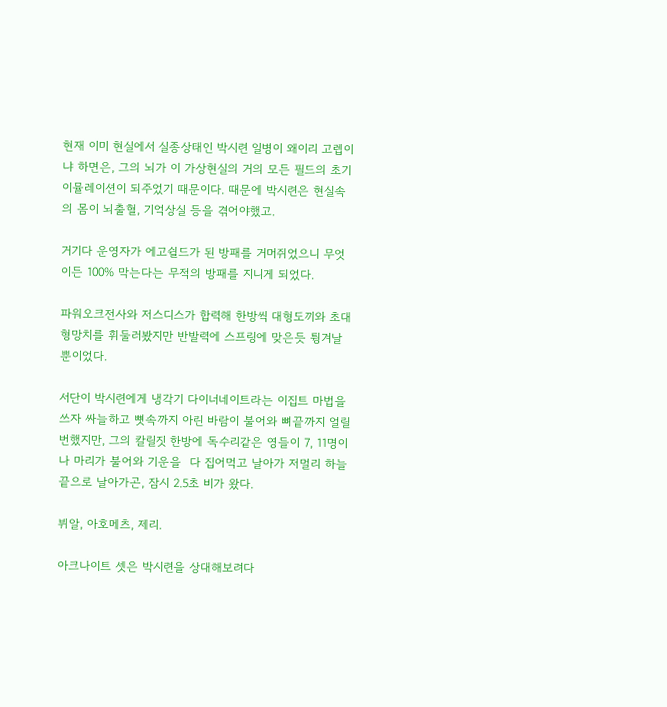현재 이미 현실에서 실종상태인 박시련 일병이 왜이리 고렙이냐 하면은, 그의 뇌가 이 가상현실의 거의 모든 필드의 초기 이뮬레이션이 되주었기 때문이다. 때문에 박시련은 현실속의 몸이 뇌출혈, 기억상실 등을 겪어야했고.

거기다 운영자가 에고쉴드가 된 방패를 거머쥐었으니 무엇이든 100% 막는다는 무적의 방패를 지니게 되었다.

파워오크전사와 저스디스가 합력해 한방씩 대형도끼와 초대형망치를 휘둘러봤지만 반발력에 스프링에 맞은듯 튕겨날 뿐이었다.

서단이 박시련에게 냉각기 다이너네이트라는 이집트 마법을 쓰자 싸늘하고 뼛속까지 아린 바람이 불어와 뼈끝까지 얼릴번했지만, 그의 칼릴짓 한방에 독수리같은 영들이 7, 11명이나 마리가 불어와 기운을  다 집어먹고 날아가 저멀리 하늘끝으로 날아가곤, 잠시 2.5초 비가 왔다.

뷔알, 아호메츠, 제리.

아크나이트 셋은 박시련을 상대해보려다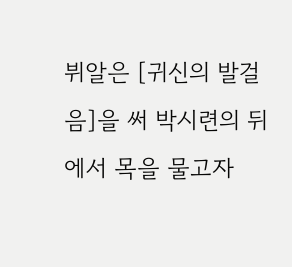뷔알은 [귀신의 발걸음]을 써 박시련의 뒤에서 목을 물고자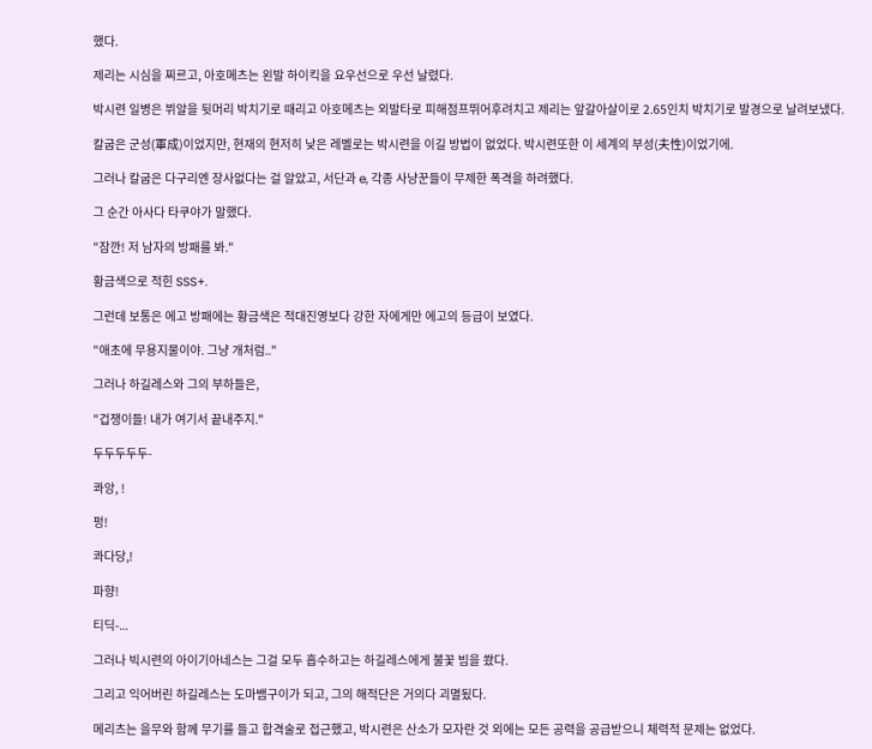했다.

제리는 시심을 찌르고, 아호메츠는 왼발 하이킥을 요우선으로 우선 날렸다.

박시련 일병은 뷔알을 뒷머리 박치기로 때리고 아호메츠는 외발타로 피해점프뛰어후려치고 제리는 앞갈아살이로 2.65인치 박치기로 발경으로 날려보냈다.

칼굽은 군성(軍成)이었지만, 현재의 현저히 낮은 레벨로는 박시련을 이길 방법이 없었다. 박시련또한 이 세계의 부성(夫性)이었기에.

그러나 칼굽은 다구리엔 장사없다는 걸 알았고, 서단과 e, 각종 사냥꾼들이 무제한 폭격을 하려했다.

그 순간 아사다 타쿠야가 말했다.

"잠깐! 저 남자의 방패를 봐."

황금색으로 적힌 SSS+.

그런데 보통은 에고 방패에는 황금색은 적대진영보다 강한 자에게만 에고의 등급이 보였다.

"애초에 무용지물이야. 그냥 개처럼.."

그러나 하길레스와 그의 부하들은,

"겁쟁이들! 내가 여기서 끝내주지."

두두두두두-

콰앙, !

펑!

콰다당,!

파향!

티딕-...

그러나 빅시련의 아이기아네스는 그걸 모두 흡수하고는 하길레스에게 불꽃 빔을 쐈다.

그리고 익어버린 하길레스는 도마뱀구이가 되고, 그의 해적단은 거의다 괴멸됬다.

메리츠는 을무와 함께 무기를 들고 합격술로 접근했고, 박시련은 산소가 모자란 것 외에는 모든 공력을 공급받으니 체력적 문제는 없었다.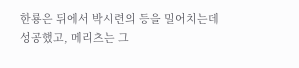한룡은 뒤에서 박시련의 등을 밀어치는데 성공했고, 메리츠는 그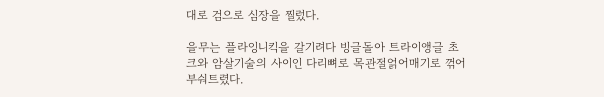대로 검으로 심장을 찔렀다.

을무는 플라잉니킥을 갈기려다 빙글돌아 트라이앵글 초크와 암살기술의 사이인 다리뼈로 목관절얽어매기로 꺾어 부숴트렸다.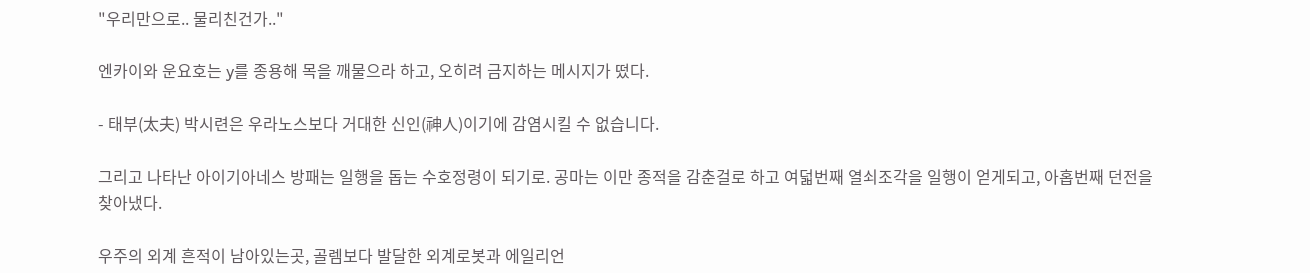"우리만으로.. 물리친건가.."

엔카이와 운요호는 y를 종용해 목을 깨물으라 하고, 오히려 금지하는 메시지가 떴다.

- 태부(太夫) 박시련은 우라노스보다 거대한 신인(神人)이기에 감염시킬 수 없습니다.

그리고 나타난 아이기아네스 방패는 일행을 돕는 수호정령이 되기로. 공마는 이만 종적을 감춘걸로 하고 여덟번째 열쇠조각을 일행이 얻게되고, 아홉번째 던전을 찾아냈다.

우주의 외계 흔적이 남아있는곳, 골렘보다 발달한 외계로봇과 에일리언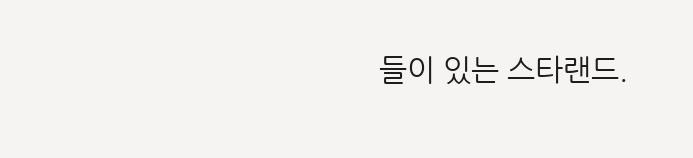들이 있는 스타랜드.